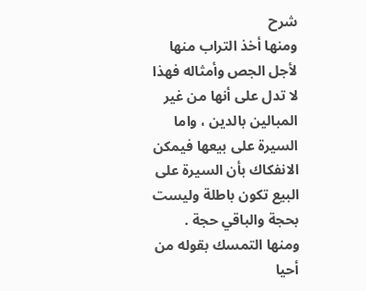شرح
ومنها أخذ التراب منها لأجل الجص وأمثاله فهذا لا تدل على أنها من غير المبالين بالدين ، واما السيرة على بيعها فيمكن الانفكاك بأن السيرة على البيع تكون باطلة وليست بحجة والباقي حجة .
ومنها التمسك بقوله من أحيا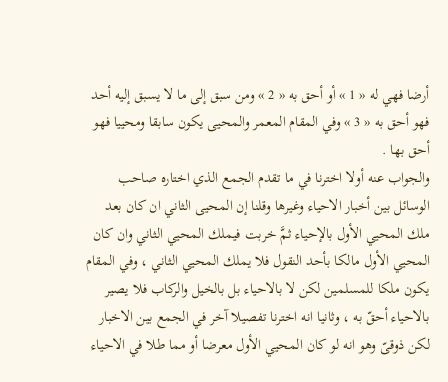أرضا فهي له « 1 » أو أحق به « 2 » ومن سبق إلى ما لا يسبق إليه أحد فهو أحق به « 3 » وفي المقام المعمر والمحيى يكون سابقا ومحييا فهو أحق بها .
والجواب عنه أولا اخترنا في ما تقدم الجمع الذي اختاره صاحب الوسائل بين أخبار الاحياء وغيرها وقلنا إن المحيى الثاني ان كان بعد ملك المحيي الأول بالإحياء ثمَّ خربت فيملك المحيي الثاني وان كان المحيي الأول مالكا بأحد النقول فلا يملك المحيي الثاني ، وفي المقام يكون ملكا للمسلمين لكن لا بالاحياء بل بالخيل والركاب فلا يصير بالاحياء أحقّ به ، وثانيا انه اخترنا تفصيلا آخر في الجمع بين الاخبار لكن ذوقىّ وهو انه لو كان المحيي الأول معرضا أو مما طلا في الاحياء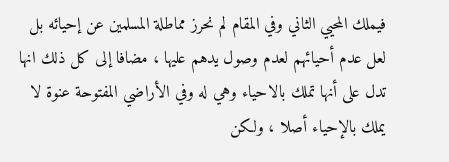فيملك المحيي الثاني وفي المقام لم نحرز مماطلة المسلمين عن إحيائه بل لعل عدم أحيائهم لعدم وصول يدهم عليها ، مضافا إلى كل ذلك انها تدل على أنها تملك بالاحياء وهي له وفي الأراضي المفتوحة عنوة لا يملك بالإحياء أصلا ، ولكن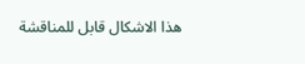هذا الاشكال قابل للمناقشة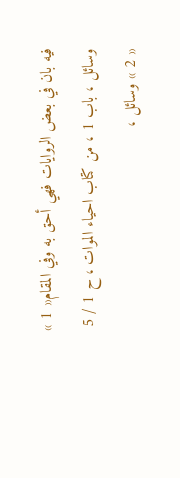فيه بان في بعض الروايات فهي أحق به وفي المقام« 1 » وسائل ، باب 1 ، من كتاب احياء الموات ، ح 1 / 5
« 2 » وسائل ،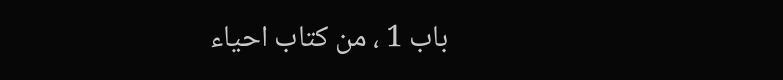باب 1 ، من كتاب احياء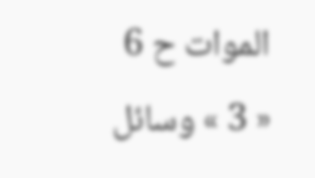الموات ح 6
« 3 » وسائل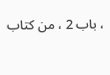، باب 2 ، من كتاب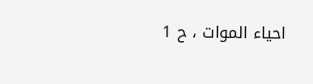احياء الموات ، ح 1